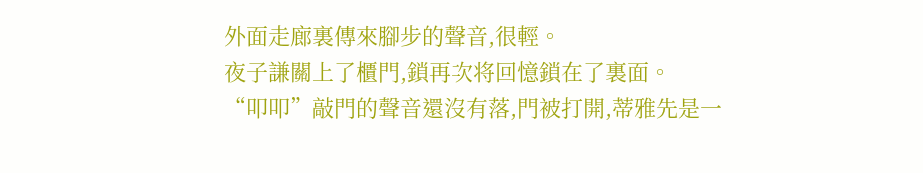外面走廊裏傳來腳步的聲音,很輕。
夜子謙關上了櫃門,鎖再次将回憶鎖在了裏面。
“叩叩”敲門的聲音還沒有落,門被打開,蒂雅先是一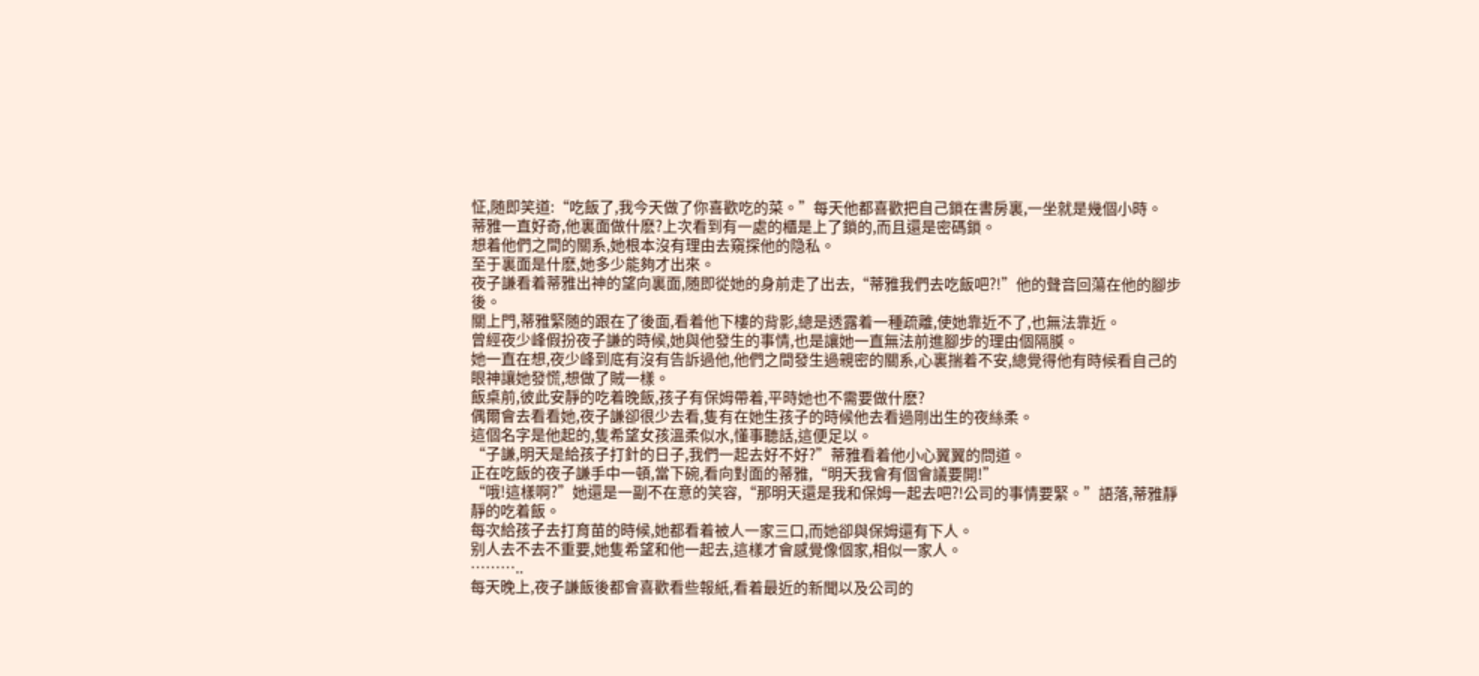怔,随即笑道:“吃飯了,我今天做了你喜歡吃的菜。”每天他都喜歡把自己鎖在書房裏,一坐就是幾個小時。
蒂雅一直好奇,他裏面做什麽?上次看到有一處的櫃是上了鎖的,而且還是密碼鎖。
想着他們之間的關系,她根本沒有理由去窺探他的隐私。
至于裏面是什麽,她多少能夠才出來。
夜子謙看着蒂雅出神的望向裏面,随即從她的身前走了出去,“蒂雅我們去吃飯吧?!”他的聲音回蕩在他的腳步後。
關上門,蒂雅緊随的跟在了後面,看着他下樓的背影,總是透露着一種疏離,使她靠近不了,也無法靠近。
曾經夜少峰假扮夜子謙的時候,她與他發生的事情,也是讓她一直無法前進腳步的理由個隔膜。
她一直在想,夜少峰到底有沒有告訴過他,他們之間發生過親密的關系,心裏揣着不安,總覺得他有時候看自己的眼神讓她發慌,想做了賊一樣。
飯桌前,彼此安靜的吃着晚飯,孩子有保姆帶着,平時她也不需要做什麽?
偶爾會去看看她,夜子謙卻很少去看,隻有在她生孩子的時候他去看過剛出生的夜絲柔。
這個名字是他起的,隻希望女孩溫柔似水,懂事聽話,這便足以。
“子謙,明天是給孩子打針的日子,我們一起去好不好?”蒂雅看着他小心翼翼的問道。
正在吃飯的夜子謙手中一頓,當下碗,看向對面的蒂雅,“明天我會有個會議要開!”
“哦!這樣啊?”她還是一副不在意的笑容,“那明天還是我和保姆一起去吧?!公司的事情要緊。”語落,蒂雅靜靜的吃着飯。
每次給孩子去打育苗的時候,她都看着被人一家三口,而她卻與保姆還有下人。
别人去不去不重要,她隻希望和他一起去,這樣才會感覺像個家,相似一家人。
………..
每天晚上,夜子謙飯後都會喜歡看些報紙,看着最近的新聞以及公司的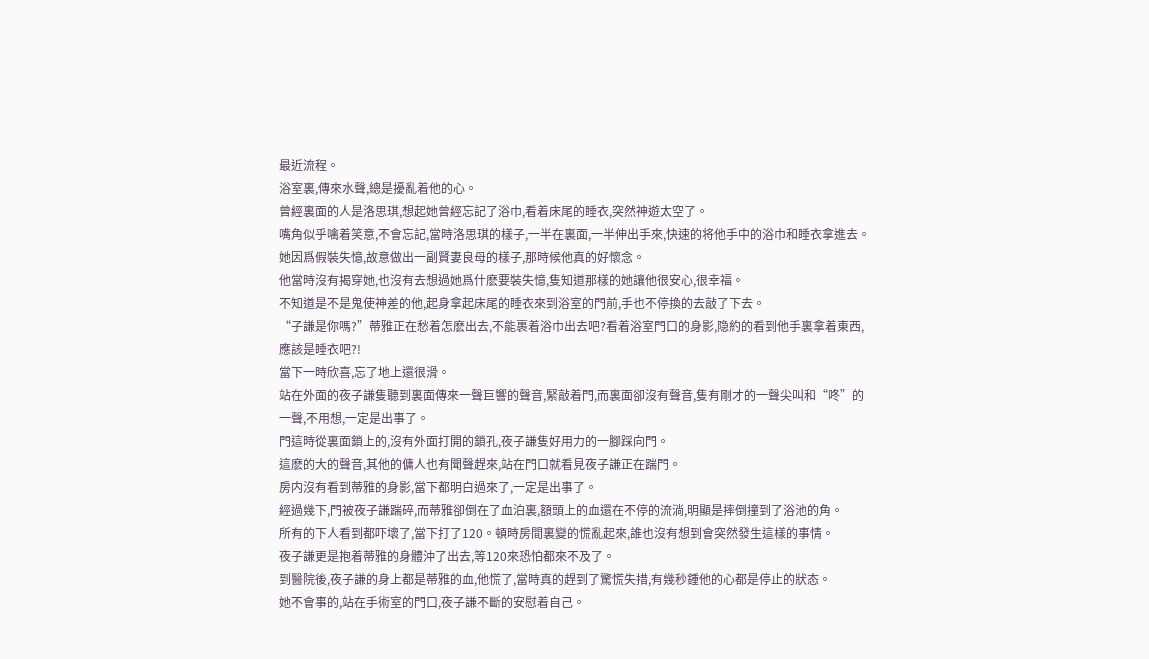最近流程。
浴室裏,傳來水聲,總是擾亂着他的心。
曾經裏面的人是洛思琪,想起她曾經忘記了浴巾,看着床尾的睡衣,突然神遊太空了。
嘴角似乎噙着笑意,不會忘記,當時洛思琪的樣子,一半在裏面,一半伸出手來,快速的将他手中的浴巾和睡衣拿進去。
她因爲假裝失憶,故意做出一副賢妻良母的樣子,那時候他真的好懷念。
他當時沒有揭穿她,也沒有去想過她爲什麽要裝失憶,隻知道那樣的她讓他很安心,很幸福。
不知道是不是鬼使神差的他,起身拿起床尾的睡衣來到浴室的門前,手也不停換的去敲了下去。
“子謙是你嗎?”蒂雅正在愁着怎麽出去,不能裹着浴巾出去吧?看着浴室門口的身影,隐約的看到他手裏拿着東西,應該是睡衣吧?!
當下一時欣喜,忘了地上還很滑。
站在外面的夜子謙隻聽到裏面傳來一聲巨響的聲音,緊敲着門,而裏面卻沒有聲音,隻有剛才的一聲尖叫和“咚”的一聲,不用想,一定是出事了。
門這時從裏面鎖上的,沒有外面打開的鎖孔,夜子謙隻好用力的一腳踩向門。
這麽的大的聲音,其他的傭人也有聞聲趕來,站在門口就看見夜子謙正在踹門。
房内沒有看到蒂雅的身影,當下都明白過來了,一定是出事了。
經過幾下,門被夜子謙踹碎,而蒂雅卻倒在了血泊裏,額頭上的血還在不停的流淌,明顯是摔倒撞到了浴池的角。
所有的下人看到都吓壞了,當下打了120。頓時房間裏變的慌亂起來,誰也沒有想到會突然發生這樣的事情。
夜子謙更是抱着蒂雅的身體沖了出去,等120來恐怕都來不及了。
到醫院後,夜子謙的身上都是蒂雅的血,他慌了,當時真的趕到了驚慌失措,有幾秒鍾他的心都是停止的狀态。
她不會事的,站在手術室的門口,夜子謙不斷的安慰着自己。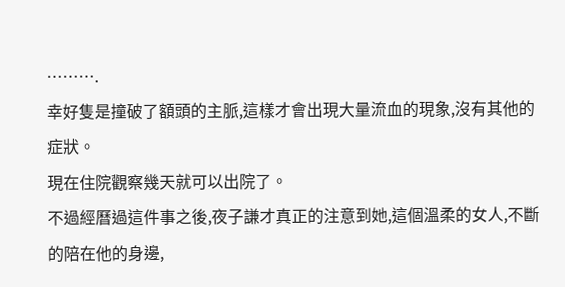……….
幸好隻是撞破了額頭的主脈,這樣才會出現大量流血的現象,沒有其他的症狀。
現在住院觀察幾天就可以出院了。
不過經曆過這件事之後,夜子謙才真正的注意到她,這個溫柔的女人,不斷的陪在他的身邊,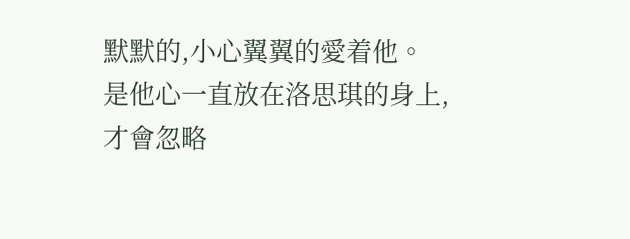默默的,小心翼翼的愛着他。
是他心一直放在洛思琪的身上,才會忽略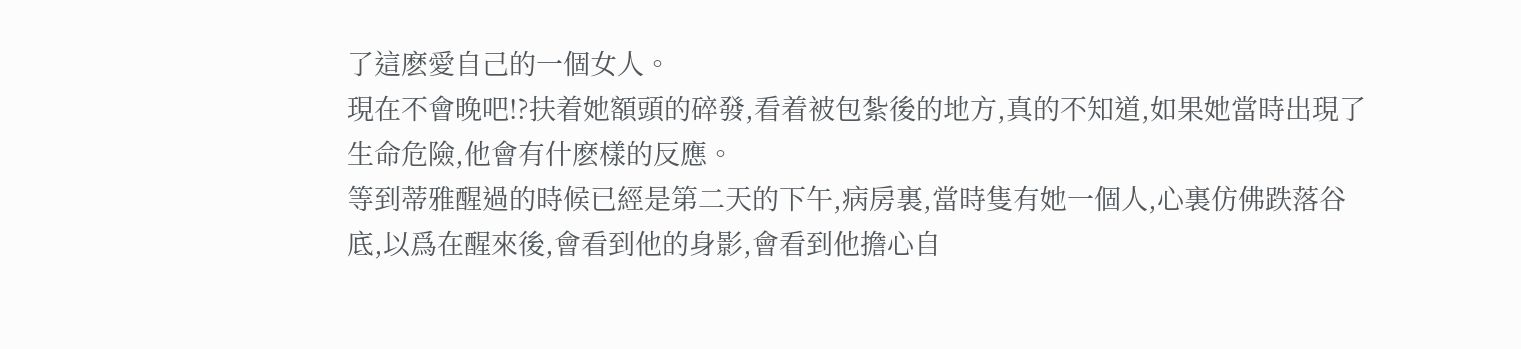了這麽愛自己的一個女人。
現在不會晚吧!?扶着她額頭的碎發,看着被包紮後的地方,真的不知道,如果她當時出現了生命危險,他會有什麽樣的反應。
等到蒂雅醒過的時候已經是第二天的下午,病房裏,當時隻有她一個人,心裏仿佛跌落谷底,以爲在醒來後,會看到他的身影,會看到他擔心自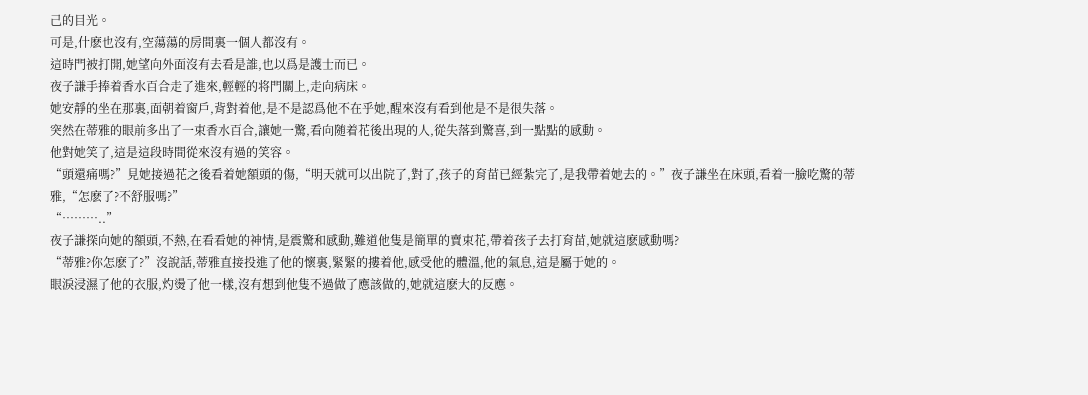己的目光。
可是,什麽也沒有,空蕩蕩的房間裏一個人都沒有。
這時門被打開,她望向外面沒有去看是誰,也以爲是護士而已。
夜子謙手捧着香水百合走了進來,輕輕的将門關上,走向病床。
她安靜的坐在那裏,面朝着窗戶,背對着他,是不是認爲他不在乎她,醒來沒有看到他是不是很失落。
突然在蒂雅的眼前多出了一束香水百合,讓她一驚,看向随着花後出現的人,從失落到驚喜,到一點點的感動。
他對她笑了,這是這段時間從來沒有過的笑容。
“頭還痛嗎?”見她接過花之後看着她額頭的傷,“明天就可以出院了,對了,孩子的育苗已經紮完了,是我帶着她去的。”夜子謙坐在床頭,看着一臉吃驚的蒂雅,“怎麽了?不舒服嗎?”
“………..”
夜子謙探向她的額頭,不熱,在看看她的神情,是震驚和感動,難道他隻是簡單的賣束花,帶着孩子去打育苗,她就這麽感動嗎?
“蒂雅?你怎麽了?”沒說話,蒂雅直接投進了他的懷裏,緊緊的摟着他,感受他的體溫,他的氣息,這是屬于她的。
眼淚浸濕了他的衣服,灼燙了他一樣,沒有想到他隻不過做了應該做的,她就這麽大的反應。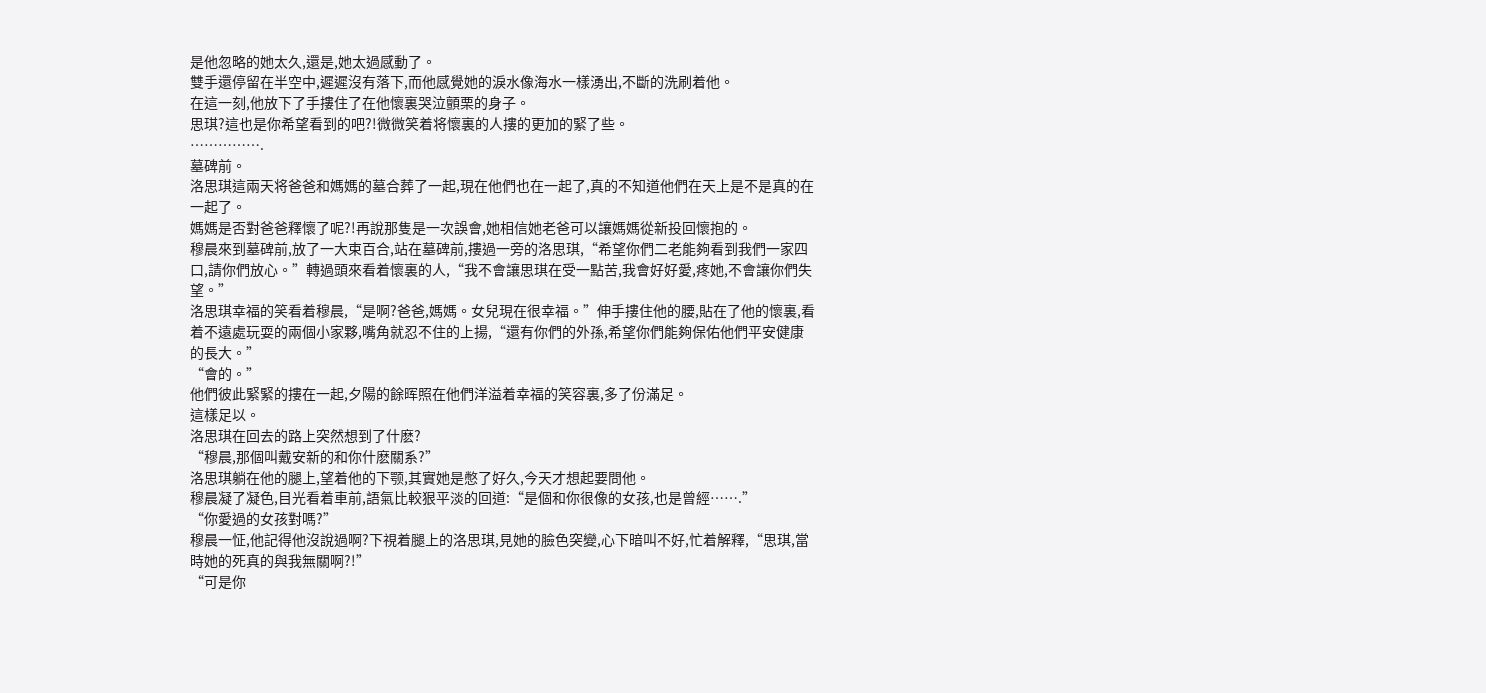是他忽略的她太久,還是,她太過感動了。
雙手還停留在半空中,遲遲沒有落下,而他感覺她的淚水像海水一樣湧出,不斷的洗刷着他。
在這一刻,他放下了手摟住了在他懷裏哭泣顫栗的身子。
思琪?這也是你希望看到的吧?!微微笑着将懷裏的人摟的更加的緊了些。
…………….
墓碑前。
洛思琪這兩天将爸爸和媽媽的墓合葬了一起,現在他們也在一起了,真的不知道他們在天上是不是真的在一起了。
媽媽是否對爸爸釋懷了呢?!再說那隻是一次誤會,她相信她老爸可以讓媽媽從新投回懷抱的。
穆晨來到墓碑前,放了一大束百合,站在墓碑前,摟過一旁的洛思琪,“希望你們二老能夠看到我們一家四口,請你們放心。”轉過頭來看着懷裏的人,“我不會讓思琪在受一點苦,我會好好愛,疼她,不會讓你們失望。”
洛思琪幸福的笑看着穆晨,“是啊?爸爸,媽媽。女兒現在很幸福。”伸手摟住他的腰,貼在了他的懷裏,看着不遠處玩耍的兩個小家夥,嘴角就忍不住的上揚,“還有你們的外孫,希望你們能夠保佑他們平安健康的長大。”
“會的。”
他們彼此緊緊的摟在一起,夕陽的餘晖照在他們洋溢着幸福的笑容裏,多了份滿足。
這樣足以。
洛思琪在回去的路上突然想到了什麽?
“穆晨,那個叫戴安新的和你什麽關系?”
洛思琪躺在他的腿上,望着他的下颚,其實她是憋了好久,今天才想起要問他。
穆晨凝了凝色,目光看着車前,語氣比較狠平淡的回道:“是個和你很像的女孩,也是曾經…….”
“你愛過的女孩對嗎?”
穆晨一怔,他記得他沒說過啊?下視着腿上的洛思琪,見她的臉色突變,心下暗叫不好,忙着解釋,“思琪,當時她的死真的與我無關啊?!”
“可是你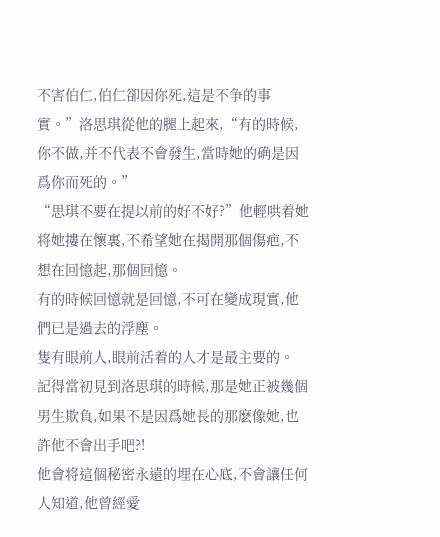不害伯仁,伯仁卻因你死,這是不争的事實。”洛思琪從他的腿上起來,“有的時候,你不做,并不代表不會發生,當時她的确是因爲你而死的。”
“思琪不要在提以前的好不好?”他輕哄着她将她摟在懷裏,不希望她在揭開那個傷疤,不想在回憶起,那個回憶。
有的時候回憶就是回憶,不可在變成現實,他們已是過去的浮塵。
隻有眼前人,眼前活着的人才是最主要的。
記得當初見到洛思琪的時候,那是她正被幾個男生欺負,如果不是因爲她長的那麽像她,也許他不會出手吧?!
他會将這個秘密永遠的埋在心底,不會讓任何人知道,他曾經愛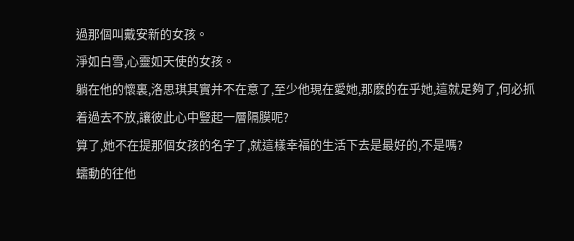過那個叫戴安新的女孩。
淨如白雪,心靈如天使的女孩。
躺在他的懷裏,洛思琪其實并不在意了,至少他現在愛她,那麽的在乎她,這就足夠了,何必抓着過去不放,讓彼此心中豎起一層隔膜呢?
算了,她不在提那個女孩的名字了,就這樣幸福的生活下去是最好的,不是嗎?
蠕動的往他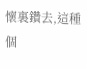懷裏鑽去,這種個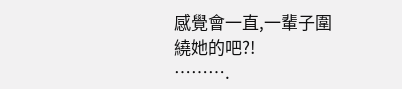感覺會一直,一輩子圍繞她的吧?!
……….